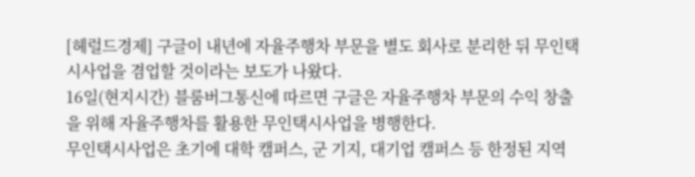[헤럴드경제] 구글이 내년에 자율주행차 부문을 별도 회사로 분리한 뒤 무인택시사업을 겸업할 것이라는 보도가 나왔다.
16일(현지시간) 블룸버그통신에 따르면 구글은 자율주행차 부문의 수익 창출을 위해 자율주행차를 활용한 무인택시사업을 병행한다.
무인택시사업은 초기에 대학 캠퍼스, 군 기지, 대기업 캠퍼스 등 한정된 지역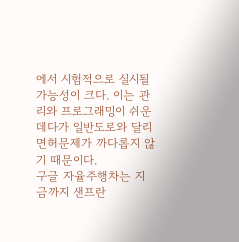에서 시험적으로 실시될 가능성이 크다. 이는 관리와 프로그래밍이 쉬운데다가 일반도로와 달리 면허문제가 까다롭지 않기 때문이다.
구글 자율주행차는 지금까지 샌프란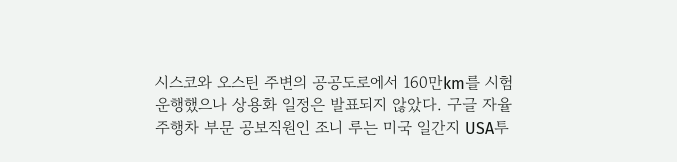시스코와 오스틴 주변의 공공도로에서 160만km를 시험 운행했으나 상용화 일정은 발표되지 않았다. 구글 자율주행차 부문 공보직원인 조니 루는 미국 일간지 USA투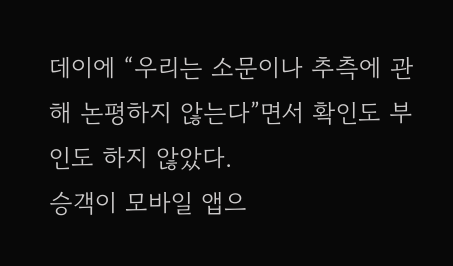데이에 “우리는 소문이나 추측에 관해 논평하지 않는다”면서 확인도 부인도 하지 않았다.
승객이 모바일 앱으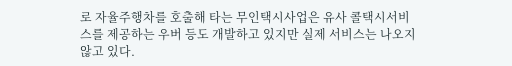로 자율주행차를 호출해 타는 무인택시사업은 유사 콜택시서비스를 제공하는 우버 등도 개발하고 있지만 실제 서비스는 나오지 않고 있다.